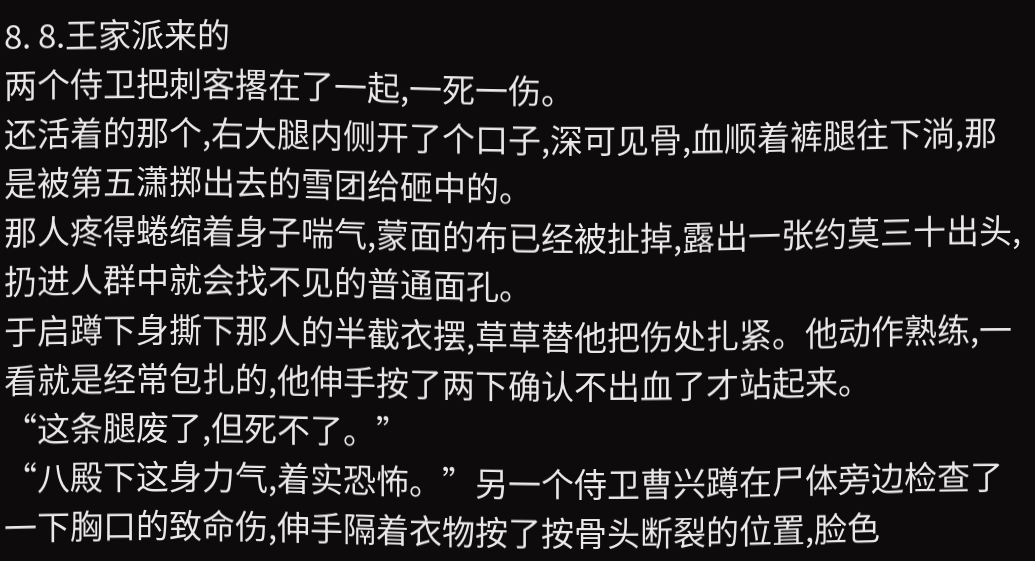8. 8.王家派来的
两个侍卫把刺客撂在了一起,一死一伤。
还活着的那个,右大腿内侧开了个口子,深可见骨,血顺着裤腿往下淌,那是被第五潇掷出去的雪团给砸中的。
那人疼得蜷缩着身子喘气,蒙面的布已经被扯掉,露出一张约莫三十出头,扔进人群中就会找不见的普通面孔。
于启蹲下身撕下那人的半截衣摆,草草替他把伤处扎紧。他动作熟练,一看就是经常包扎的,他伸手按了两下确认不出血了才站起来。
“这条腿废了,但死不了。”
“八殿下这身力气,着实恐怖。”另一个侍卫曹兴蹲在尸体旁边检查了一下胸口的致命伤,伸手隔着衣物按了按骨头断裂的位置,脸色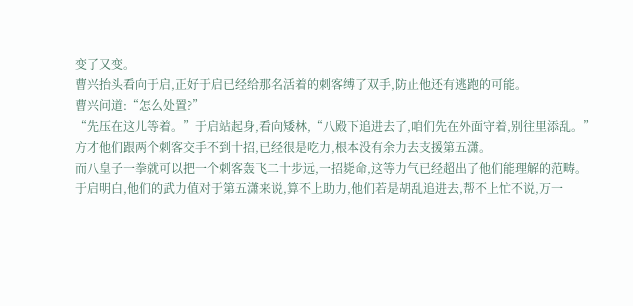变了又变。
曹兴抬头看向于启,正好于启已经给那名活着的刺客缚了双手,防止他还有逃跑的可能。
曹兴问道:“怎么处置?”
“先压在这儿等着。”于启站起身,看向矮林,“八殿下追进去了,咱们先在外面守着,别往里添乱。”
方才他们跟两个刺客交手不到十招,已经很是吃力,根本没有余力去支援第五潇。
而八皇子一拳就可以把一个刺客轰飞二十步远,一招毙命,这等力气已经超出了他们能理解的范畴。
于启明白,他们的武力值对于第五潇来说,算不上助力,他们若是胡乱追进去,帮不上忙不说,万一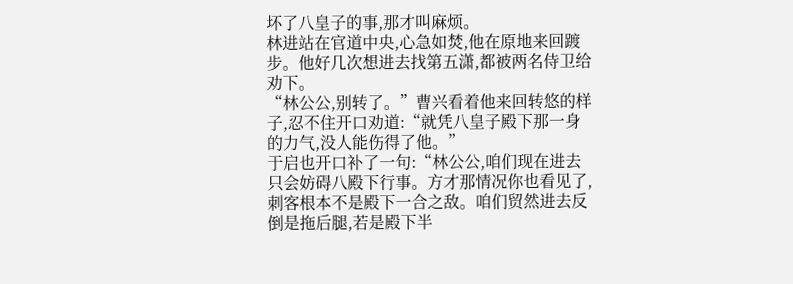坏了八皇子的事,那才叫麻烦。
林进站在官道中央,心急如焚,他在原地来回踱步。他好几次想进去找第五潇,都被两名侍卫给劝下。
“林公公,别转了。”曹兴看着他来回转悠的样子,忍不住开口劝道:“就凭八皇子殿下那一身的力气,没人能伤得了他。”
于启也开口补了一句:“林公公,咱们现在进去只会妨碍八殿下行事。方才那情况你也看见了,刺客根本不是殿下一合之敌。咱们贸然进去反倒是拖后腿,若是殿下半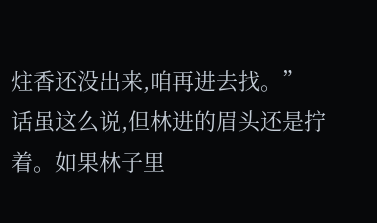炷香还没出来,咱再进去找。”
话虽这么说,但林进的眉头还是拧着。如果林子里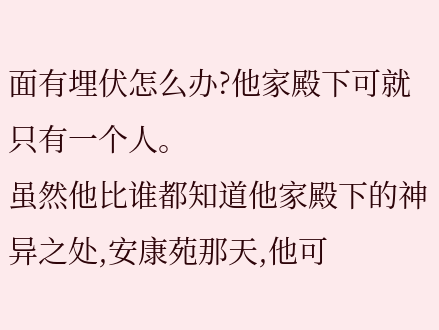面有埋伏怎么办?他家殿下可就只有一个人。
虽然他比谁都知道他家殿下的神异之处,安康苑那天,他可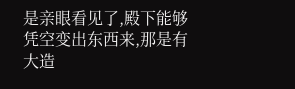是亲眼看见了,殿下能够凭空变出东西来,那是有大造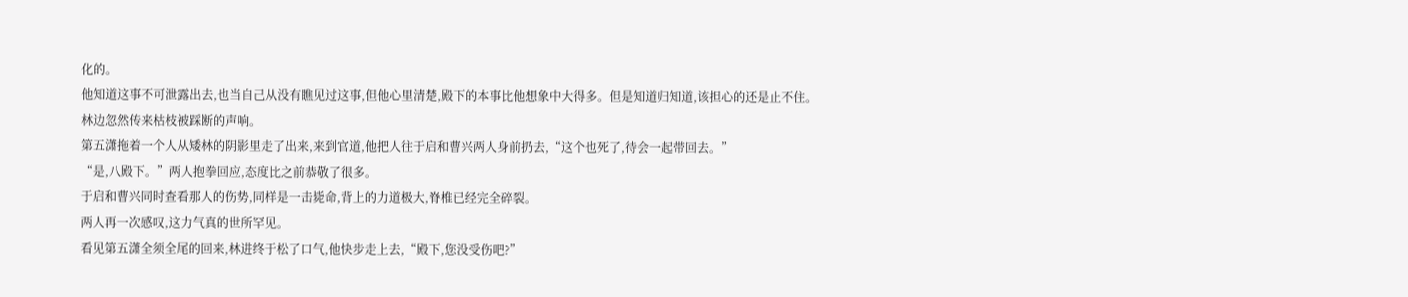化的。
他知道这事不可泄露出去,也当自己从没有瞧见过这事,但他心里清楚,殿下的本事比他想象中大得多。但是知道归知道,该担心的还是止不住。
林边忽然传来枯枝被踩断的声响。
第五潇拖着一个人从矮林的阴影里走了出来,来到官道,他把人往于启和曹兴两人身前扔去,“这个也死了,待会一起带回去。”
“是,八殿下。”两人抱拳回应,态度比之前恭敬了很多。
于启和曹兴同时查看那人的伤势,同样是一击毙命,背上的力道极大,脊椎已经完全碎裂。
两人再一次感叹,这力气真的世所罕见。
看见第五潇全须全尾的回来,林进终于松了口气,他快步走上去,“殿下,您没受伤吧?”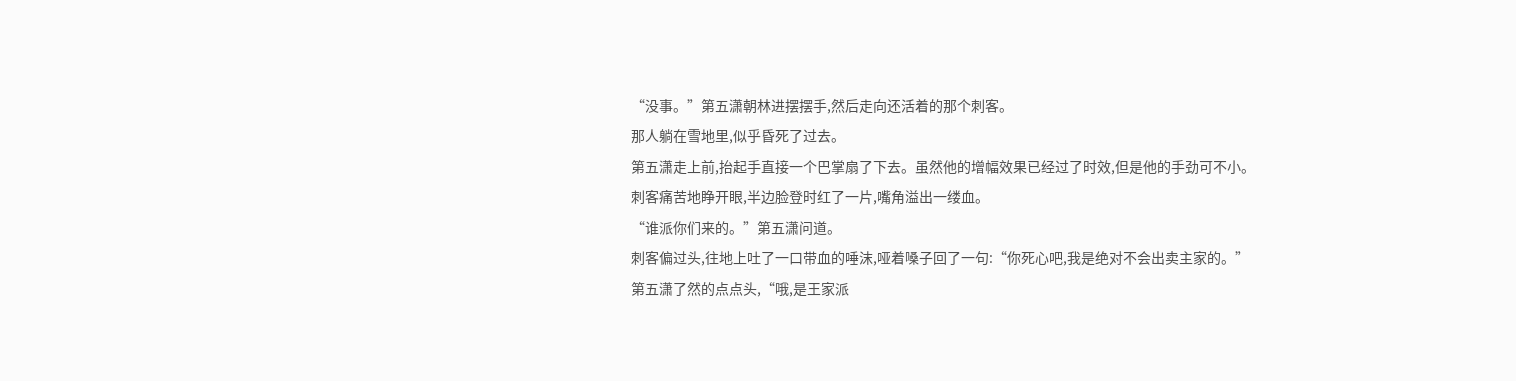“没事。”第五潇朝林进摆摆手,然后走向还活着的那个刺客。
那人躺在雪地里,似乎昏死了过去。
第五潇走上前,抬起手直接一个巴掌扇了下去。虽然他的增幅效果已经过了时效,但是他的手劲可不小。
刺客痛苦地睁开眼,半边脸登时红了一片,嘴角溢出一缕血。
“谁派你们来的。”第五潇问道。
刺客偏过头,往地上吐了一口带血的唾沫,哑着嗓子回了一句:“你死心吧,我是绝对不会出卖主家的。”
第五潇了然的点点头,“哦,是王家派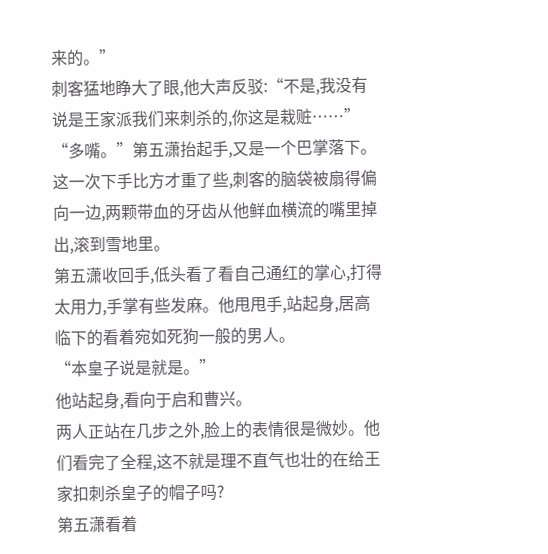来的。”
刺客猛地睁大了眼,他大声反驳:“不是,我没有说是王家派我们来刺杀的,你这是栽赃……”
“多嘴。”第五潇抬起手,又是一个巴掌落下。
这一次下手比方才重了些,刺客的脑袋被扇得偏向一边,两颗带血的牙齿从他鲜血横流的嘴里掉出,滚到雪地里。
第五潇收回手,低头看了看自己通红的掌心,打得太用力,手掌有些发麻。他甩甩手,站起身,居高临下的看着宛如死狗一般的男人。
“本皇子说是就是。”
他站起身,看向于启和曹兴。
两人正站在几步之外,脸上的表情很是微妙。他们看完了全程,这不就是理不直气也壮的在给王家扣刺杀皇子的帽子吗?
第五潇看着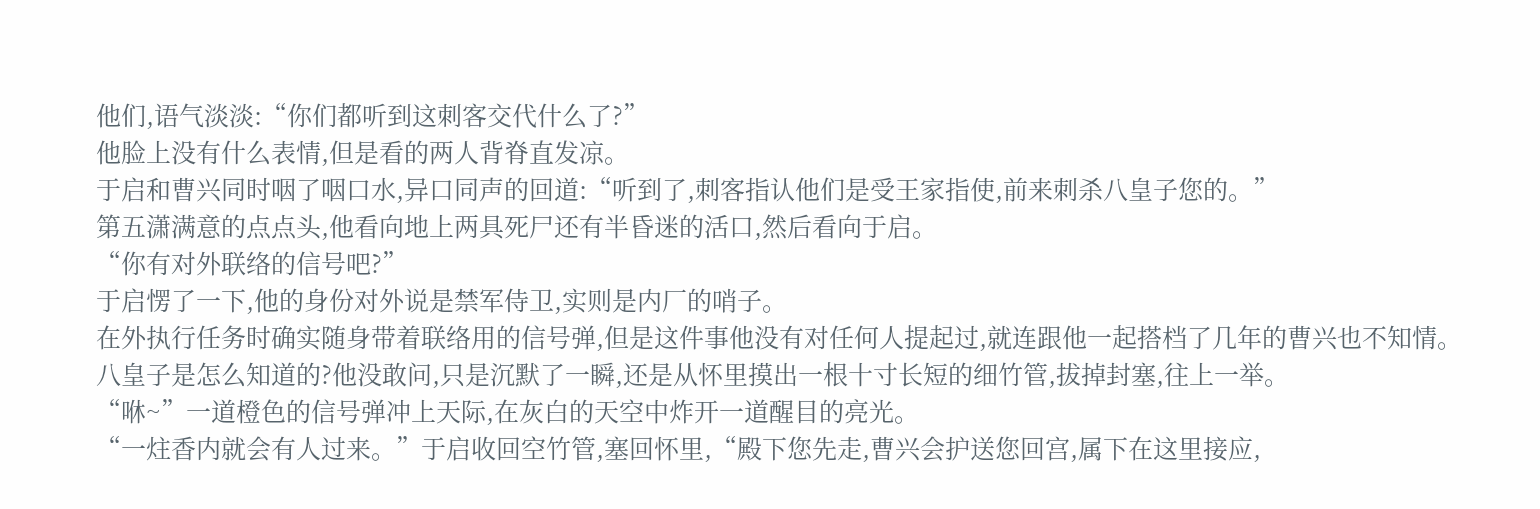他们,语气淡淡:“你们都听到这刺客交代什么了?”
他脸上没有什么表情,但是看的两人背脊直发凉。
于启和曹兴同时咽了咽口水,异口同声的回道:“听到了,刺客指认他们是受王家指使,前来刺杀八皇子您的。”
第五潇满意的点点头,他看向地上两具死尸还有半昏迷的活口,然后看向于启。
“你有对外联络的信号吧?”
于启愣了一下,他的身份对外说是禁军侍卫,实则是内厂的哨子。
在外执行任务时确实随身带着联络用的信号弹,但是这件事他没有对任何人提起过,就连跟他一起搭档了几年的曹兴也不知情。
八皇子是怎么知道的?他没敢问,只是沉默了一瞬,还是从怀里摸出一根十寸长短的细竹管,拔掉封塞,往上一举。
“咻~”一道橙色的信号弹冲上天际,在灰白的天空中炸开一道醒目的亮光。
“一炷香内就会有人过来。”于启收回空竹管,塞回怀里,“殿下您先走,曹兴会护送您回宫,属下在这里接应,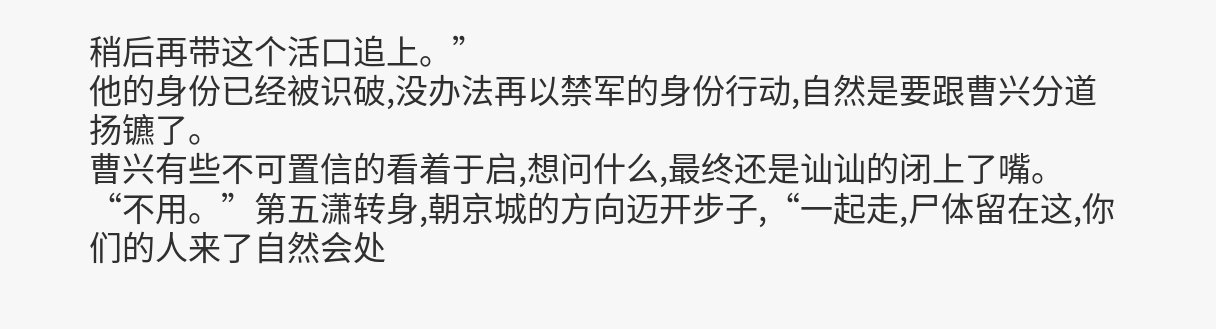稍后再带这个活口追上。”
他的身份已经被识破,没办法再以禁军的身份行动,自然是要跟曹兴分道扬镳了。
曹兴有些不可置信的看着于启,想问什么,最终还是讪讪的闭上了嘴。
“不用。”第五潇转身,朝京城的方向迈开步子,“一起走,尸体留在这,你们的人来了自然会处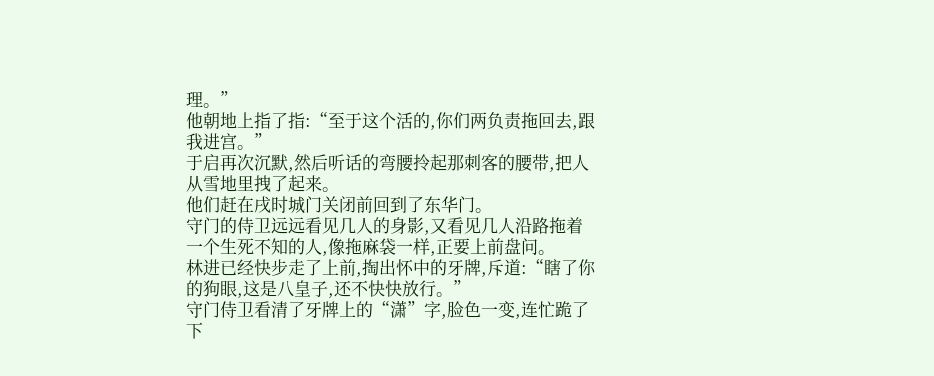理。”
他朝地上指了指:“至于这个活的,你们两负责拖回去,跟我进宫。”
于启再次沉默,然后听话的弯腰拎起那刺客的腰带,把人从雪地里拽了起来。
他们赶在戌时城门关闭前回到了东华门。
守门的侍卫远远看见几人的身影,又看见几人沿路拖着一个生死不知的人,像拖麻袋一样,正要上前盘问。
林进已经快步走了上前,掏出怀中的牙牌,斥道:“瞎了你的狗眼,这是八皇子,还不快快放行。”
守门侍卫看清了牙牌上的“潇”字,脸色一变,连忙跪了下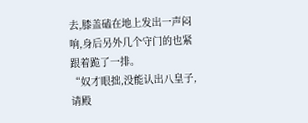去,膝盖磕在地上发出一声闷响,身后另外几个守门的也紧跟着跪了一排。
“奴才眼拙,没能认出八皇子,请殿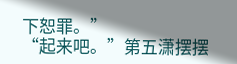下恕罪。”
“起来吧。”第五潇摆摆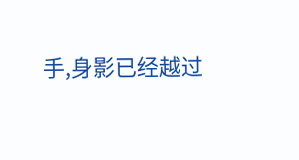手,身影已经越过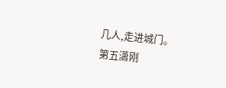几人,走进城门。
第五潇刚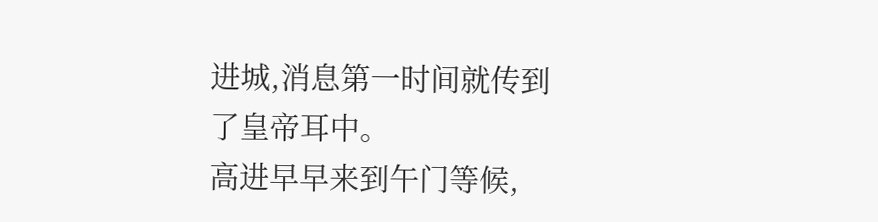进城,消息第一时间就传到了皇帝耳中。
高进早早来到午门等候,